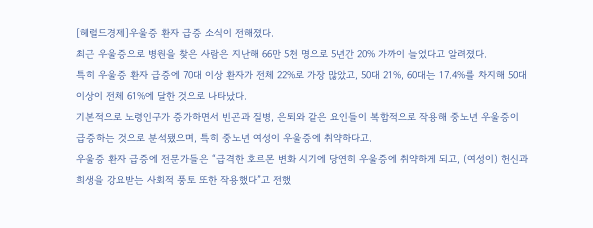[헤럴드경제]우울증 환자 급증 소식이 전해졌다.
최근 우울증으로 병원을 찾은 사람은 지난해 66만 5천 명으로 5년간 20% 가까이 늘었다고 알려졌다.
특히 우울증 환자 급증에 70대 이상 환자가 전체 22%로 가장 많았고, 50대 21%, 60대는 17.4%를 차지해 50대 이상이 전체 61%에 달한 것으로 나타났다.
기본적으로 노령인구가 증가하면서 빈곤과 질병, 은퇴와 같은 요인들이 복합적으로 작용해 중노년 우울증이 급증하는 것으로 분석됐으며, 특히 중노년 여성이 우울증에 취약하다고.
우울증 환자 급증에 전문가들은 “급격한 호르몬 변화 시기에 당연히 우울증에 취약하게 되고, (여성이) 헌신과 희생을 강요받는 사회적 풍토 또한 작용했다”고 전했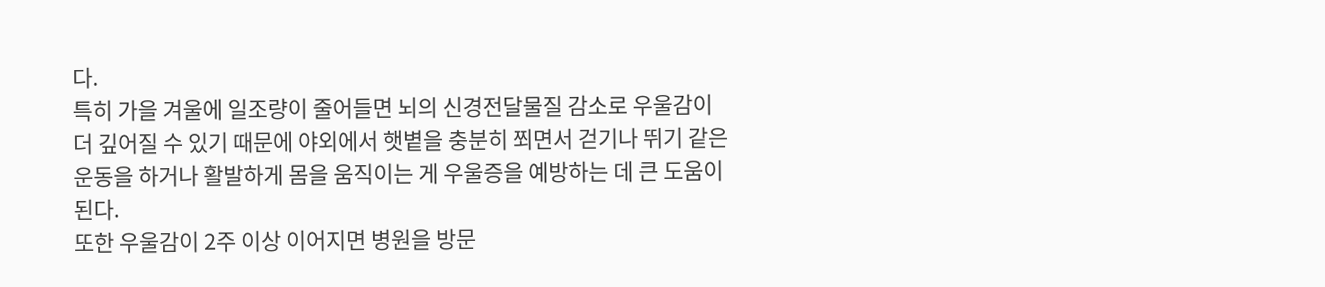다.
특히 가을 겨울에 일조량이 줄어들면 뇌의 신경전달물질 감소로 우울감이 더 깊어질 수 있기 때문에 야외에서 햇볕을 충분히 쬐면서 걷기나 뛰기 같은 운동을 하거나 활발하게 몸을 움직이는 게 우울증을 예방하는 데 큰 도움이 된다.
또한 우울감이 2주 이상 이어지면 병원을 방문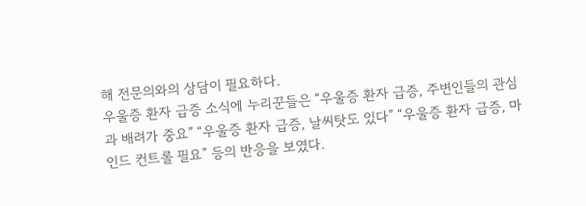해 전문의와의 상담이 필요하다.
우울증 환자 급증 소식에 누리꾼들은 “우울증 환자 급증, 주변인들의 관심과 배려가 중요” “우울증 환자 급증, 날씨탓도 있다” “우울증 환자 급증, 마인드 컨트롤 필요” 등의 반응을 보였다.